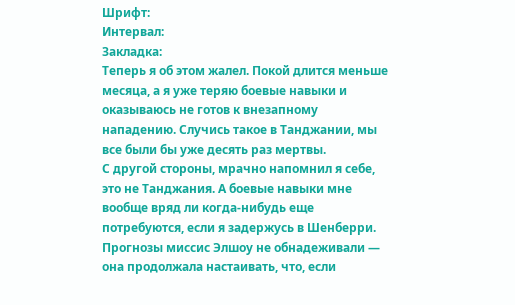Шрифт:
Интервал:
Закладка:
Теперь я об этом жалел. Покой длится меньше месяца, а я уже теряю боевые навыки и оказываюсь не готов к внезапному нападению. Случись такое в Танджании, мы все были бы уже десять раз мертвы.
С другой стороны, мрачно напомнил я себе, это не Танджания. А боевые навыки мне вообще вряд ли когда-нибудь еще потребуются, если я задержусь в Шенберри. Прогнозы миссис Элшоу не обнадеживали — она продолжала настаивать, что, если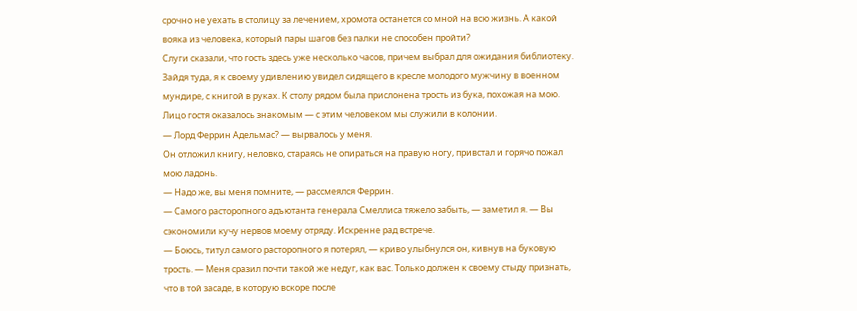срочно не уехать в столицу за лечением, хромота останется со мной на всю жизнь. А какой вояка из человека, который пары шагов без палки не способен пройти?
Слуги сказали, что гость здесь уже несколько часов, причем выбрал для ожидания библиотеку. Зайдя туда, я к своему удивлению увидел сидящего в кресле молодого мужчину в военном мундире, с книгой в руках. К столу рядом была прислонена трость из бука, похожая на мою. Лицо гостя оказалось знакомым — с этим человеком мы служили в колонии.
— Лорд Феррин Адельмас? — вырвалось у меня.
Он отложил книгу, неловко, стараясь не опираться на правую ногу, привстал и горячо пожал мою ладонь.
— Надо же, вы меня помните, — рассмеялся Феррин.
— Самого расторопного адъютанта генерала Смеллиса тяжело забыть, — заметил я. — Вы сэкономили кучу нервов моему отряду. Искренне рад встрече.
— Боюсь, титул самого расторопного я потерял, — криво улыбнулся он, кивнув на буковую трость. — Меня сразил почти такой же недуг, как вас. Только должен к своему стыду признать, что в той засаде, в которую вскоре после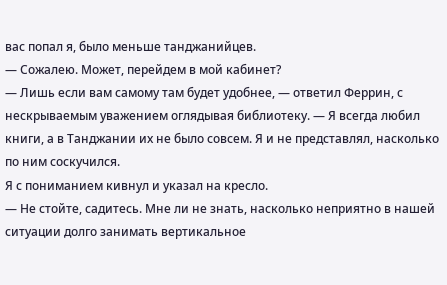вас попал я, было меньше танджанийцев.
— Сожалею. Может, перейдем в мой кабинет?
— Лишь если вам самому там будет удобнее, — ответил Феррин, с нескрываемым уважением оглядывая библиотеку. — Я всегда любил книги, а в Танджании их не было совсем. Я и не представлял, насколько по ним соскучился.
Я с пониманием кивнул и указал на кресло.
— Не стойте, садитесь. Мне ли не знать, насколько неприятно в нашей ситуации долго занимать вертикальное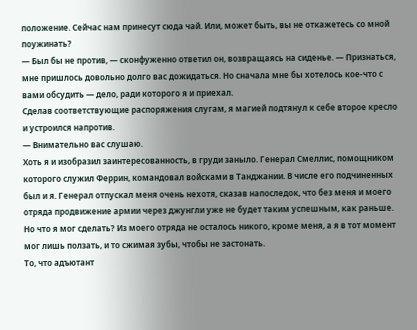положение. Сейчас нам принесут сюда чай. Или, может быть, вы не откажетесь со мной поужинать?
— Был бы не против, — сконфуженно ответил он, возвращаясь на сиденье. — Признаться, мне пришлось довольно долго вас дожидаться. Но сначала мне бы хотелось кое-что с вами обсудить — дело, ради которого я и приехал.
Сделав соответствующие распоряжения слугам, я магией подтянул к себе второе кресло и устроился напротив.
— Внимательно вас слушаю.
Хоть я и изобразил заинтересованность, в груди заныло. Генерал Смеллис, помощником которого служил Феррин, командовал войсками в Танджании. В числе его подчиненных был и я. Генерал отпускал меня очень нехотя, сказав напоследок, что без меня и моего отряда продвижение армии через джунгли уже не будет таким успешным, как раньше. Но что я мог сделать? Из моего отряда не осталось никого, кроме меня, а я в тот момент мог лишь ползать, и то сжимая зубы, чтобы не застонать.
То, что адъютант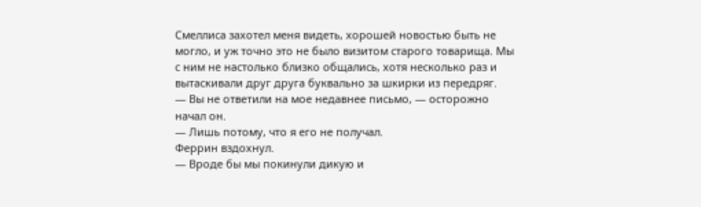Смеллиса захотел меня видеть, хорошей новостью быть не могло, и уж точно это не было визитом старого товарища. Мы с ним не настолько близко общались, хотя несколько раз и вытаскивали друг друга буквально за шкирки из передряг.
— Вы не ответили на мое недавнее письмо, — осторожно начал он.
— Лишь потому, что я его не получал.
Феррин вздохнул.
— Вроде бы мы покинули дикую и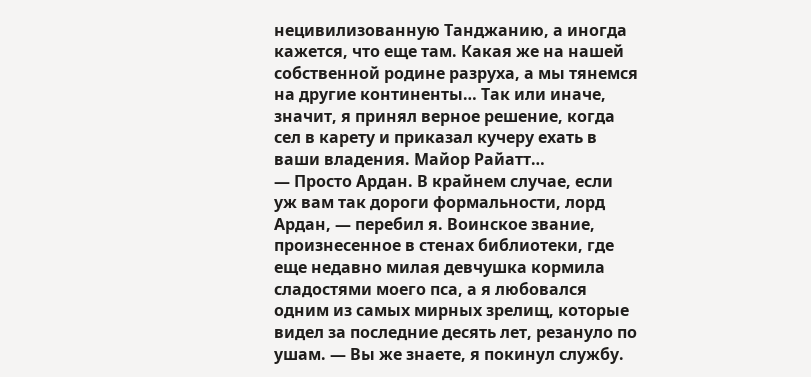нецивилизованную Танджанию, а иногда кажется, что еще там. Какая же на нашей собственной родине разруха, а мы тянемся на другие континенты… Так или иначе, значит, я принял верное решение, когда сел в карету и приказал кучеру ехать в ваши владения. Майор Райатт…
— Просто Ардан. В крайнем случае, если уж вам так дороги формальности, лорд Ардан, — перебил я. Воинское звание, произнесенное в стенах библиотеки, где еще недавно милая девчушка кормила сладостями моего пса, а я любовался одним из самых мирных зрелищ, которые видел за последние десять лет, резануло по ушам. — Вы же знаете, я покинул службу.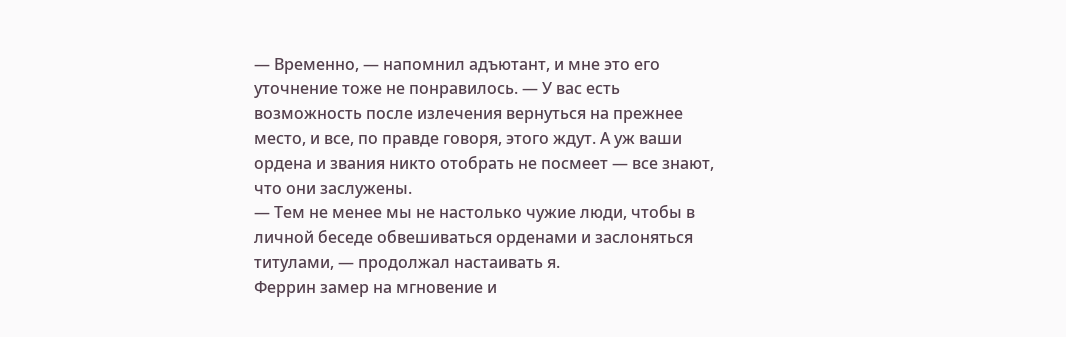— Временно, — напомнил адъютант, и мне это его уточнение тоже не понравилось. — У вас есть возможность после излечения вернуться на прежнее место, и все, по правде говоря, этого ждут. А уж ваши ордена и звания никто отобрать не посмеет — все знают, что они заслужены.
— Тем не менее мы не настолько чужие люди, чтобы в личной беседе обвешиваться орденами и заслоняться титулами, — продолжал настаивать я.
Феррин замер на мгновение и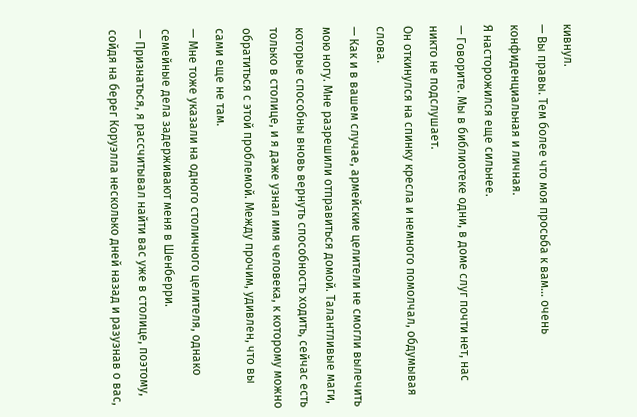кивнул.
— Вы правы. Тем более что моя просьба к вам… очень конфиденциальная и личная.
Я насторожился еще сильнее.
— Говорите. Мы в библиотеке одни, в доме слуг почти нет, нас никто не подслушает.
Он откинулся на спинку кресла и немного помолчал, обдумывая слова.
— Как и в вашем случае, армейские целители не смогли вылечить мою ногу. Мне разрешили отправиться домой. Талантливые маги, которые способны вновь вернуть способность ходить, сейчас есть только в столице, и я даже узнал имя человека, к которому можно обратиться с этой проблемой. Между прочим, удивлен, что вы сами еще не там.
— Мне тоже указали на одного столичного целителя, однако семейные дела задерживают меня в Шенберри.
— Признаться, я рассчитывал найти вас уже в столице, поэтому, сойдя на берег Коруэлла несколько дней назад и разузнав о вас,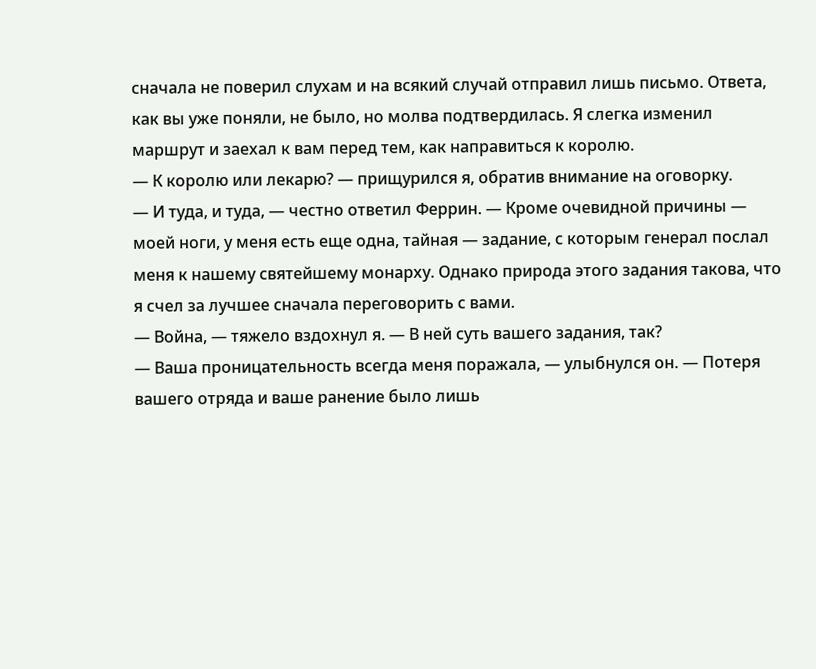сначала не поверил слухам и на всякий случай отправил лишь письмо. Ответа, как вы уже поняли, не было, но молва подтвердилась. Я слегка изменил маршрут и заехал к вам перед тем, как направиться к королю.
— К королю или лекарю? — прищурился я, обратив внимание на оговорку.
— И туда, и туда, — честно ответил Феррин. — Кроме очевидной причины — моей ноги, у меня есть еще одна, тайная — задание, с которым генерал послал меня к нашему святейшему монарху. Однако природа этого задания такова, что я счел за лучшее сначала переговорить с вами.
— Война, — тяжело вздохнул я. — В ней суть вашего задания, так?
— Ваша проницательность всегда меня поражала, — улыбнулся он. — Потеря вашего отряда и ваше ранение было лишь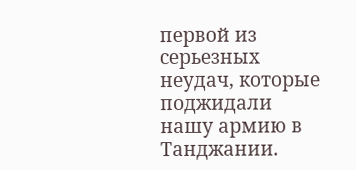первой из серьезных неудач, которые поджидали нашу армию в Танджании.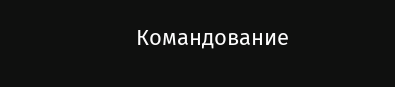Командование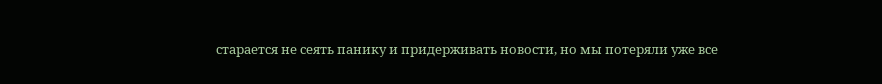старается не сеять панику и придерживать новости, но мы потеряли уже все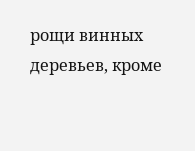рощи винных деревьев, кроме